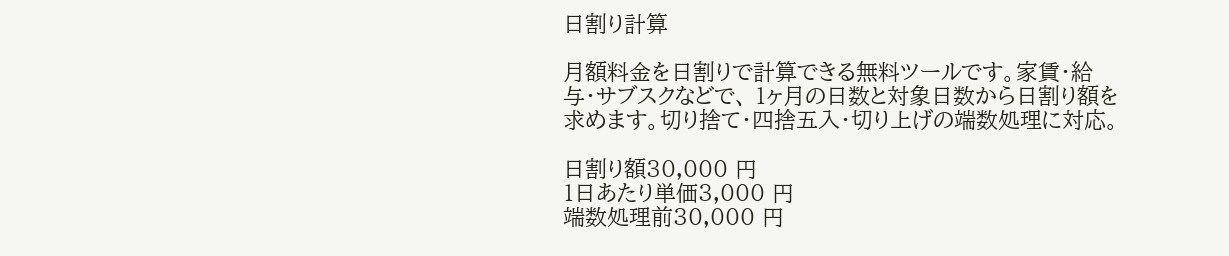日割り計算

月額料金を日割りで計算できる無料ツールです。家賃・給与・サブスクなどで、 1ヶ月の日数と対象日数から日割り額を求めます。切り捨て・四捨五入・切り上げの端数処理に対応。

日割り額30,000 円
1日あたり単価3,000 円
端数処理前30,000 円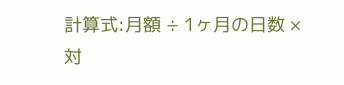計算式:月額 ÷ 1ヶ月の日数 × 対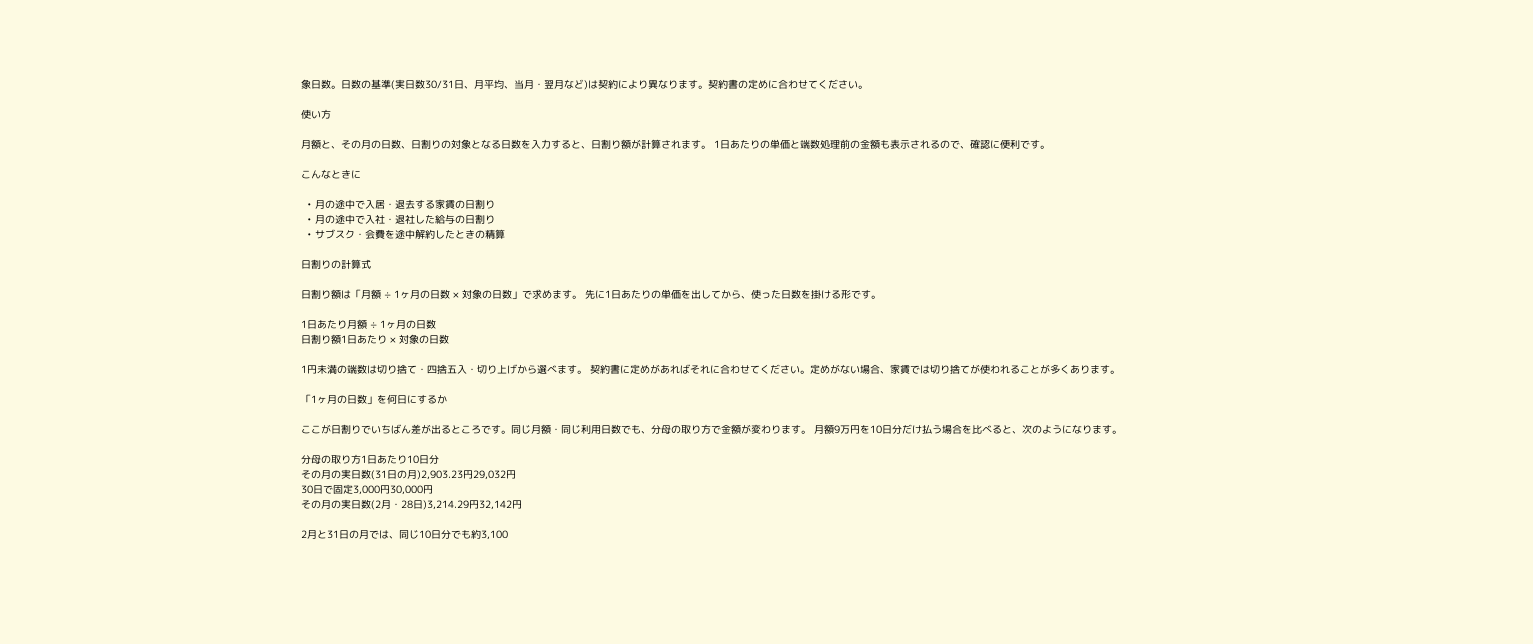象日数。日数の基準(実日数30/31日、月平均、当月・翌月など)は契約により異なります。契約書の定めに合わせてください。

使い方

月額と、その月の日数、日割りの対象となる日数を入力すると、日割り額が計算されます。 1日あたりの単価と端数処理前の金額も表示されるので、確認に便利です。

こんなときに

  • 月の途中で入居・退去する家賃の日割り
  • 月の途中で入社・退社した給与の日割り
  • サブスク・会費を途中解約したときの精算

日割りの計算式

日割り額は「月額 ÷ 1ヶ月の日数 × 対象の日数」で求めます。 先に1日あたりの単価を出してから、使った日数を掛ける形です。

1日あたり月額 ÷ 1ヶ月の日数
日割り額1日あたり × 対象の日数

1円未満の端数は切り捨て・四捨五入・切り上げから選べます。 契約書に定めがあればそれに合わせてください。定めがない場合、家賃では切り捨てが使われることが多くあります。

「1ヶ月の日数」を何日にするか

ここが日割りでいちばん差が出るところです。同じ月額・同じ利用日数でも、分母の取り方で金額が変わります。 月額9万円を10日分だけ払う場合を比べると、次のようになります。

分母の取り方1日あたり10日分
その月の実日数(31日の月)2,903.23円29,032円
30日で固定3,000円30,000円
その月の実日数(2月・28日)3,214.29円32,142円

2月と31日の月では、同じ10日分でも約3,100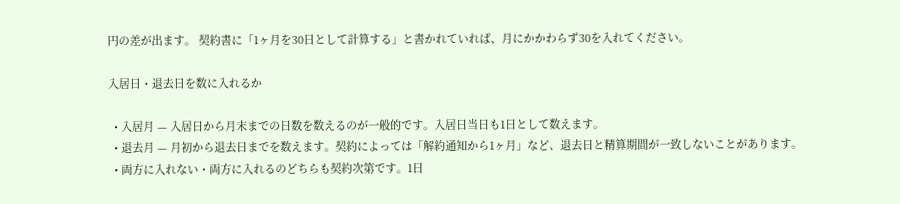円の差が出ます。 契約書に「1ヶ月を30日として計算する」と書かれていれば、月にかかわらず30を入れてください。

入居日・退去日を数に入れるか

  • 入居月 — 入居日から月末までの日数を数えるのが一般的です。入居日当日も1日として数えます。
  • 退去月 — 月初から退去日までを数えます。契約によっては「解約通知から1ヶ月」など、退去日と精算期間が一致しないことがあります。
  • 両方に入れない・両方に入れるのどちらも契約次第です。1日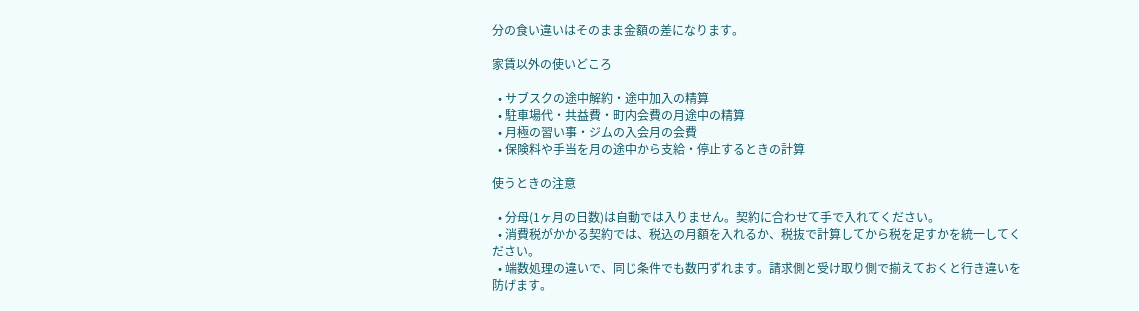分の食い違いはそのまま金額の差になります。

家賃以外の使いどころ

  • サブスクの途中解約・途中加入の精算
  • 駐車場代・共益費・町内会費の月途中の精算
  • 月極の習い事・ジムの入会月の会費
  • 保険料や手当を月の途中から支給・停止するときの計算

使うときの注意

  • 分母(1ヶ月の日数)は自動では入りません。契約に合わせて手で入れてください。
  • 消費税がかかる契約では、税込の月額を入れるか、税抜で計算してから税を足すかを統一してください。
  • 端数処理の違いで、同じ条件でも数円ずれます。請求側と受け取り側で揃えておくと行き違いを防げます。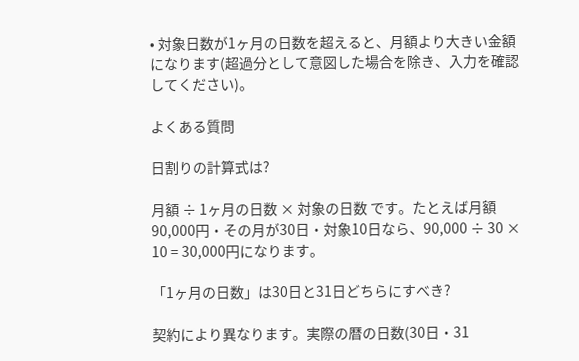• 対象日数が1ヶ月の日数を超えると、月額より大きい金額になります(超過分として意図した場合を除き、入力を確認してください)。

よくある質問

日割りの計算式は?

月額 ÷ 1ヶ月の日数 × 対象の日数 です。たとえば月額90,000円・その月が30日・対象10日なら、90,000 ÷ 30 × 10 = 30,000円になります。

「1ヶ月の日数」は30日と31日どちらにすべき?

契約により異なります。実際の暦の日数(30日・31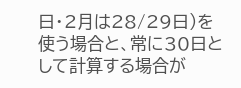日・2月は28/29日)を使う場合と、常に30日として計算する場合が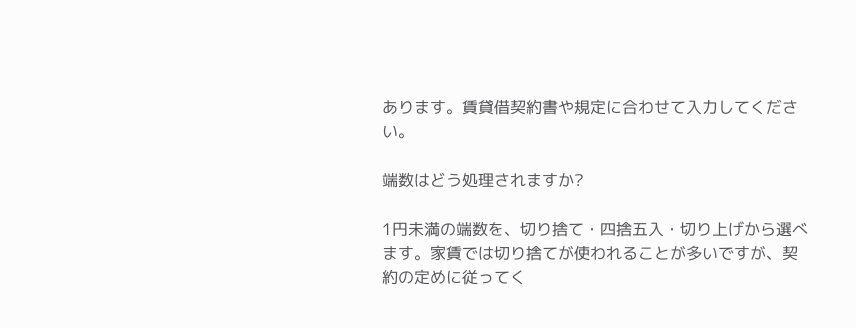あります。賃貸借契約書や規定に合わせて入力してください。

端数はどう処理されますか?

1円未満の端数を、切り捨て・四捨五入・切り上げから選べます。家賃では切り捨てが使われることが多いですが、契約の定めに従ってく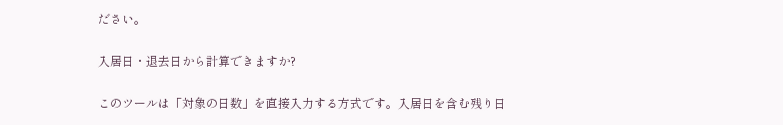ださい。

入居日・退去日から計算できますか?

このツールは「対象の日数」を直接入力する方式です。入居日を含む残り日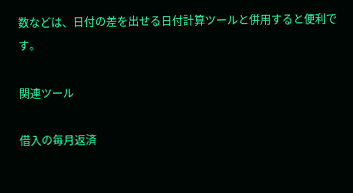数などは、日付の差を出せる日付計算ツールと併用すると便利です。

関連ツール

借入の毎月返済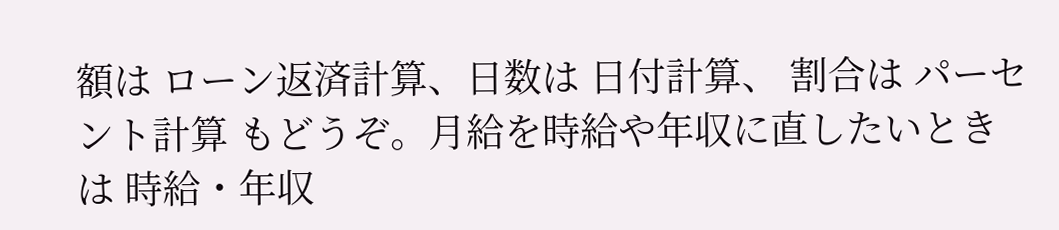額は ローン返済計算、日数は 日付計算、 割合は パーセント計算 もどうぞ。月給を時給や年収に直したいときは 時給・年収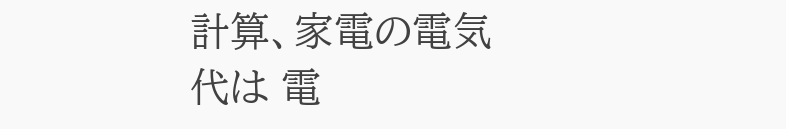計算、家電の電気代は 電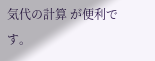気代の計算 が便利です。